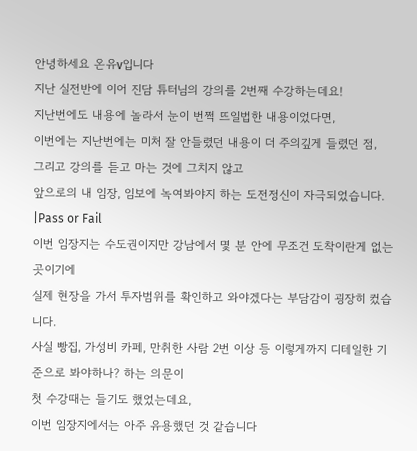안녕하세요 온유v입니다
지난 실전반에 이어 진담 튜터님의 강의를 2번째 수강하는데요!
지난번에도 내용에 놀라서 눈이 번쩍 뜨일법한 내용이었다면,
이번에는 지난번에는 미처 잘 안들렸던 내용이 더 주의깊게 들렸던 점,
그리고 강의를 듣고 마는 것에 그치지 않고
앞으로의 내 임장, 임보에 녹여봐야지 하는 도전정신이 자극되었습니다.
|Pass or Fail
이번 임장지는 수도권이지만 강남에서 몇 분 안에 무조건 도착이란게 없는 곳이기에
실제 현장을 가서 투자범위를 확인하고 와야겠다는 부담감이 굉장히 컸습니다.
사실 빵집, 가성비 카페, 만취한 사람 2번 이상 등 이렇게까지 디테일한 기준으로 봐야하나? 하는 의문이
첫 수강때는 들기도 했었는데요,
이번 임장지에서는 아주 유용했던 것 같습니다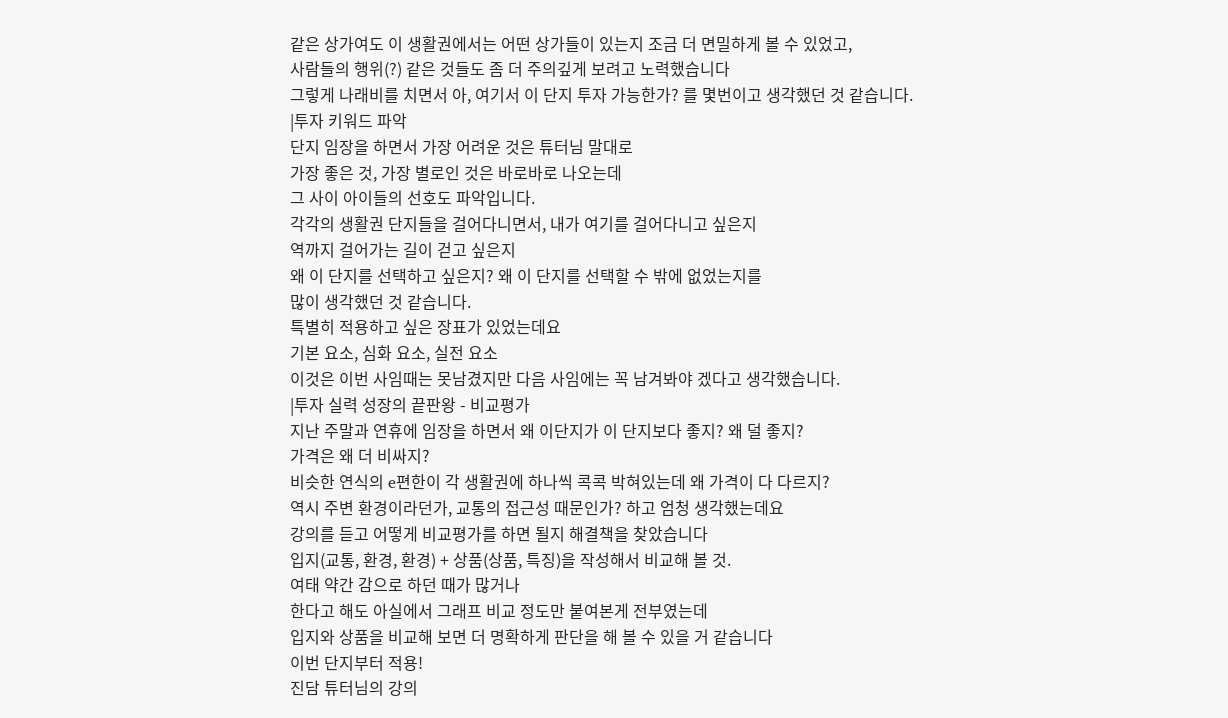같은 상가여도 이 생활권에서는 어떤 상가들이 있는지 조금 더 면밀하게 볼 수 있었고,
사람들의 행위(?) 같은 것들도 좀 더 주의깊게 보려고 노력했습니다
그렇게 나래비를 치면서 아, 여기서 이 단지 투자 가능한가? 를 몇번이고 생각했던 것 같습니다.
|투자 키워드 파악
단지 임장을 하면서 가장 어려운 것은 튜터님 말대로
가장 좋은 것, 가장 별로인 것은 바로바로 나오는데
그 사이 아이들의 선호도 파악입니다.
각각의 생활권 단지들을 걸어다니면서, 내가 여기를 걸어다니고 싶은지
역까지 걸어가는 길이 걷고 싶은지
왜 이 단지를 선택하고 싶은지? 왜 이 단지를 선택할 수 밖에 없었는지를
많이 생각했던 것 같습니다.
특별히 적용하고 싶은 장표가 있었는데요
기본 요소, 심화 요소, 실전 요소
이것은 이번 사임때는 못남겼지만 다음 사임에는 꼭 남겨봐야 겠다고 생각했습니다.
|투자 실력 성장의 끝판왕 - 비교평가
지난 주말과 연휴에 임장을 하면서 왜 이단지가 이 단지보다 좋지? 왜 덜 좋지?
가격은 왜 더 비싸지?
비슷한 연식의 e편한이 각 생활권에 하나씩 콕콕 박혀있는데 왜 가격이 다 다르지?
역시 주변 환경이라던가, 교통의 접근성 때문인가? 하고 엄청 생각했는데요
강의를 듣고 어떻게 비교평가를 하면 될지 해결책을 찾았습니다
입지(교통, 환경, 환경) + 상품(상품, 특징)을 작성해서 비교해 볼 것.
여태 약간 감으로 하던 때가 많거나
한다고 해도 아실에서 그래프 비교 정도만 붙여본게 전부였는데
입지와 상품을 비교해 보면 더 명확하게 판단을 해 볼 수 있을 거 같습니다
이번 단지부터 적용!
진담 튜터님의 강의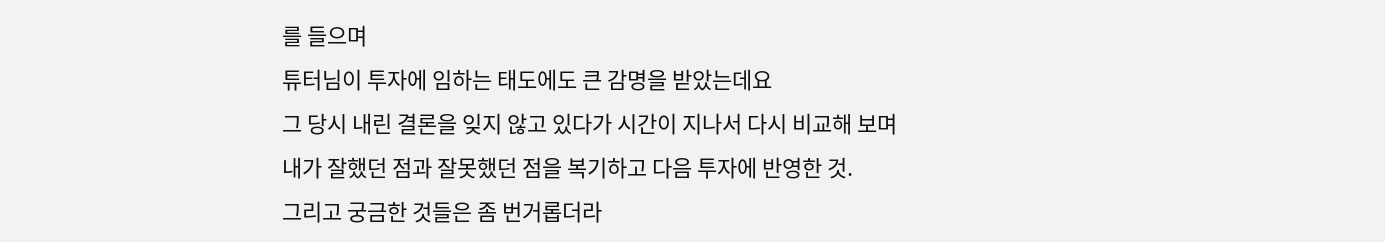를 들으며
튜터님이 투자에 임하는 태도에도 큰 감명을 받았는데요
그 당시 내린 결론을 잊지 않고 있다가 시간이 지나서 다시 비교해 보며
내가 잘했던 점과 잘못했던 점을 복기하고 다음 투자에 반영한 것.
그리고 궁금한 것들은 좀 번거롭더라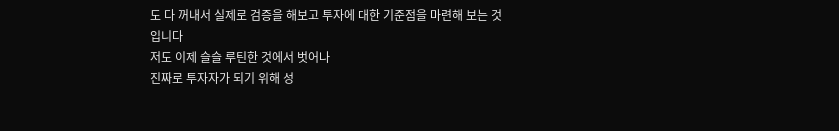도 다 꺼내서 실제로 검증을 해보고 투자에 대한 기준점을 마련해 보는 것
입니다
저도 이제 슬슬 루틴한 것에서 벗어나
진짜로 투자자가 되기 위해 성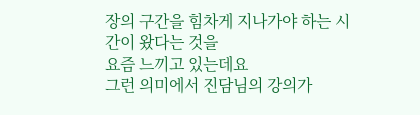장의 구간을 힘차게 지나가야 하는 시간이 왔다는 것을
요즘 느끼고 있는데요
그런 의미에서 진담님의 강의가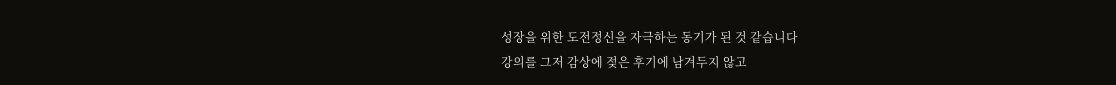성장을 위한 도전정신을 자극하는 동기가 된 것 같습니다
강의를 그저 감상에 젖은 후기에 남겨두지 않고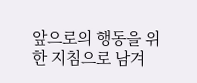앞으로의 행동을 위한 지침으로 남겨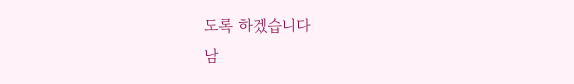도록 하겠습니다
남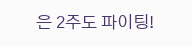은 2주도 파이팅!